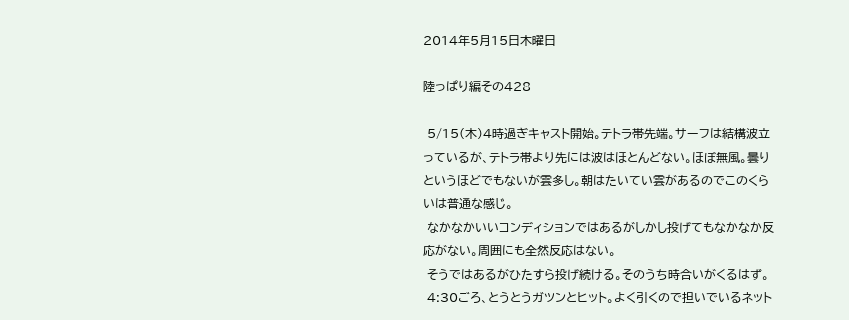2014年5月15日木曜日

陸っぱり編その428

 5/15(木)4時過ぎキャスト開始。テトラ帯先端。サーフは結構波立っているが、テトラ帯より先には波はほとんどない。ほぼ無風。曇りというほどでもないが雲多し。朝はたいてい雲があるのでこのくらいは普通な感じ。
 なかなかいいコンディションではあるがしかし投げてもなかなか反応がない。周囲にも全然反応はない。
 そうではあるがひたすら投げ続ける。そのうち時合いがくるはず。
 4:30ごろ、とうとうガツンとヒット。よく引くので担いでいるネット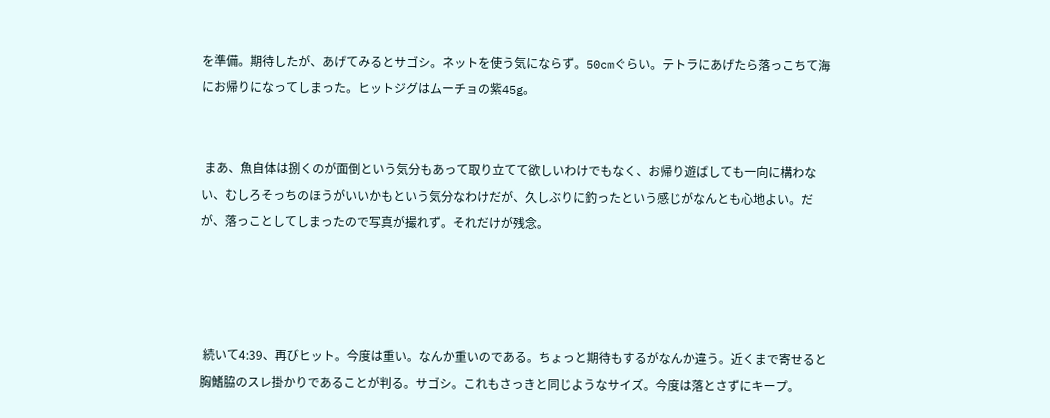を準備。期待したが、あげてみるとサゴシ。ネットを使う気にならず。50cmぐらい。テトラにあげたら落っこちて海にお帰りになってしまった。ヒットジグはムーチョの紫45g。


 まあ、魚自体は捌くのが面倒という気分もあって取り立てて欲しいわけでもなく、お帰り遊ばしても一向に構わない、むしろそっちのほうがいいかもという気分なわけだが、久しぶりに釣ったという感じがなんとも心地よい。だが、落っことしてしまったので写真が撮れず。それだけが残念。




 続いて4:39、再びヒット。今度は重い。なんか重いのである。ちょっと期待もするがなんか違う。近くまで寄せると胸鰭脇のスレ掛かりであることが判る。サゴシ。これもさっきと同じようなサイズ。今度は落とさずにキープ。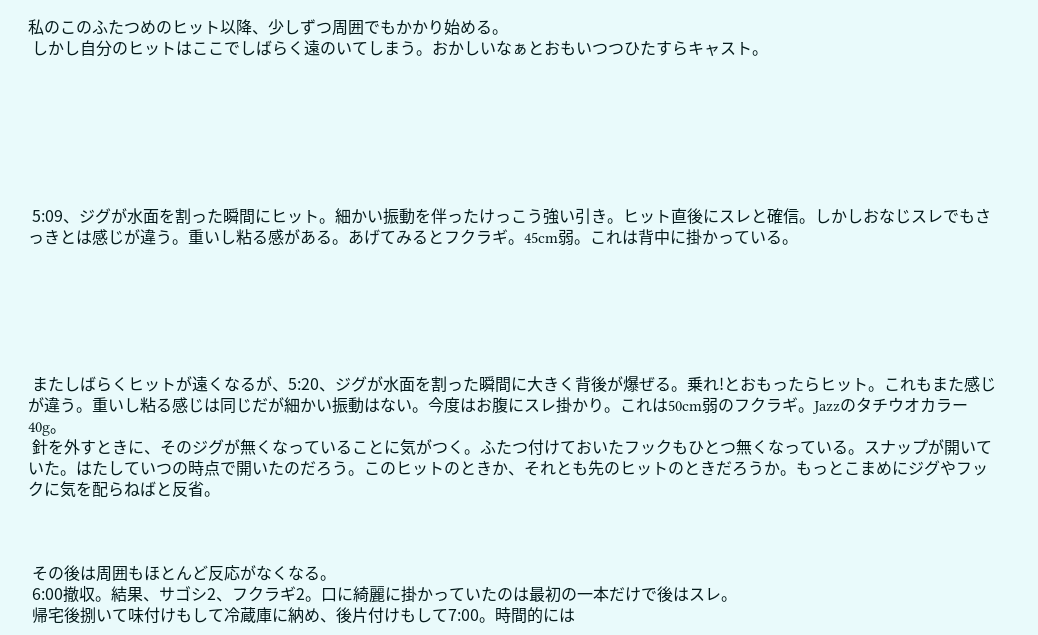私のこのふたつめのヒット以降、少しずつ周囲でもかかり始める。
 しかし自分のヒットはここでしばらく遠のいてしまう。おかしいなぁとおもいつつひたすらキャスト。







 5:09、ジグが水面を割った瞬間にヒット。細かい振動を伴ったけっこう強い引き。ヒット直後にスレと確信。しかしおなじスレでもさっきとは感じが違う。重いし粘る感がある。あげてみるとフクラギ。45cm弱。これは背中に掛かっている。






 またしばらくヒットが遠くなるが、5:20、ジグが水面を割った瞬間に大きく背後が爆ぜる。乗れ!とおもったらヒット。これもまた感じが違う。重いし粘る感じは同じだが細かい振動はない。今度はお腹にスレ掛かり。これは50cm弱のフクラギ。Jazzのタチウオカラー40g。
 針を外すときに、そのジグが無くなっていることに気がつく。ふたつ付けておいたフックもひとつ無くなっている。スナップが開いていた。はたしていつの時点で開いたのだろう。このヒットのときか、それとも先のヒットのときだろうか。もっとこまめにジグやフックに気を配らねばと反省。



 その後は周囲もほとんど反応がなくなる。
 6:00撤収。結果、サゴシ2、フクラギ2。口に綺麗に掛かっていたのは最初の一本だけで後はスレ。
 帰宅後捌いて味付けもして冷蔵庫に納め、後片付けもして7:00。時間的には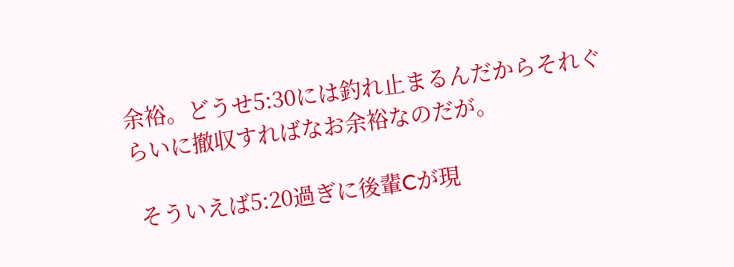余裕。どうせ5:30には釣れ止まるんだからそれぐらいに撤収すればなお余裕なのだが。

 そういえば5:20過ぎに後輩Cが現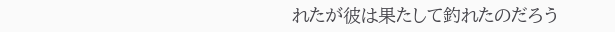れたが彼は果たして釣れたのだろう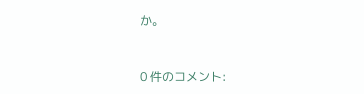か。


0 件のコメント: